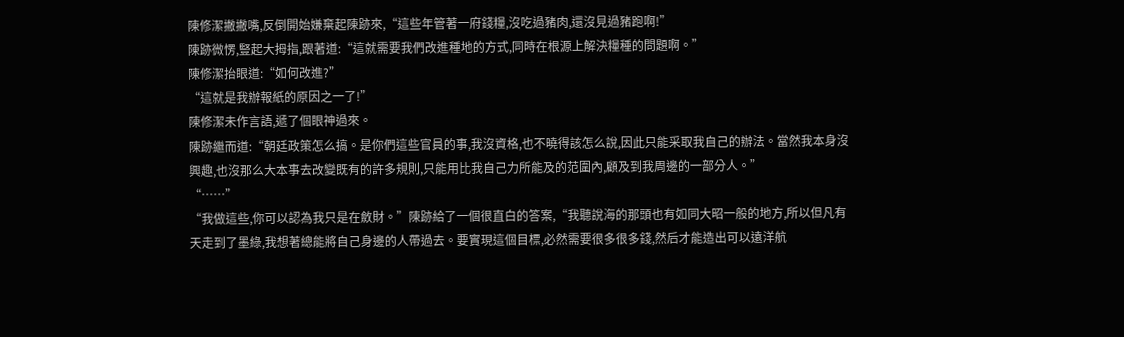陳修潔撇撇嘴,反倒開始嫌棄起陳跡來,“這些年管著一府錢糧,沒吃過豬肉,還沒見過豬跑啊!”
陳跡微愣,豎起大拇指,跟著道:“這就需要我們改進種地的方式,同時在根源上解決糧種的問題啊。”
陳修潔抬眼道:“如何改進?”
“這就是我辦報紙的原因之一了!”
陳修潔未作言語,遞了個眼神過來。
陳跡繼而道:“朝廷政策怎么搞。是你們這些官員的事,我沒資格,也不曉得該怎么說,因此只能采取我自己的辦法。當然我本身沒興趣,也沒那么大本事去改變既有的許多規則,只能用比我自己力所能及的范圍內,顧及到我周邊的一部分人。”
“……”
“我做這些,你可以認為我只是在斂財。”陳跡給了一個很直白的答案,“我聽說海的那頭也有如同大昭一般的地方,所以但凡有天走到了墨綠,我想著總能將自己身邊的人帶過去。要實現這個目標,必然需要很多很多錢,然后才能造出可以遠洋航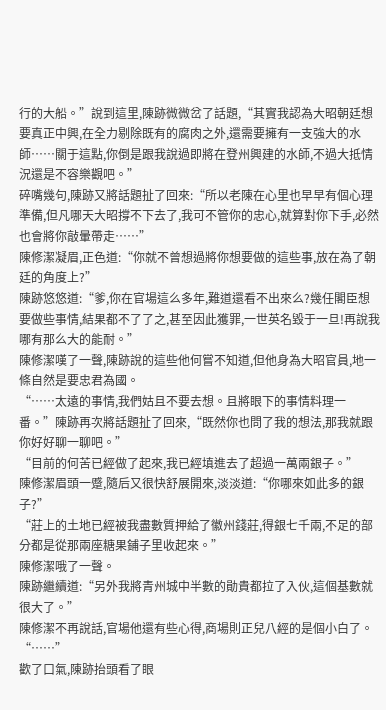行的大船。”說到這里,陳跡微微岔了話題,“其實我認為大昭朝廷想要真正中興,在全力剔除既有的腐肉之外,還需要擁有一支強大的水師……關于這點,你倒是跟我說過即將在登州興建的水師,不過大抵情況還是不容樂觀吧。”
碎嘴幾句,陳跡又將話題扯了回來:“所以老陳在心里也早早有個心理準備,但凡哪天大昭撐不下去了,我可不管你的忠心,就算對你下手,必然也會將你敲暈帶走……”
陳修潔凝眉,正色道:“你就不曾想過將你想要做的這些事,放在為了朝廷的角度上?”
陳跡悠悠道:“爹,你在官場這么多年,難道還看不出來么?幾任閣臣想要做些事情,結果都不了了之,甚至因此獲罪,一世英名毀于一旦!再說我哪有那么大的能耐。”
陳修潔嘆了一聲,陳跡說的這些他何嘗不知道,但他身為大昭官員,地一條自然是要忠君為國。
“……太遠的事情,我們姑且不要去想。且將眼下的事情料理一番。”陳跡再次將話題扯了回來,“既然你也問了我的想法,那我就跟你好好聊一聊吧。”
“目前的何苦已經做了起來,我已經填進去了超過一萬兩銀子。”
陳修潔眉頭一蹙,隨后又很快舒展開來,淡淡道:“你哪來如此多的銀子?”
“莊上的土地已經被我盡數質押給了徽州錢莊,得銀七千兩,不足的部分都是從那兩座糖果鋪子里收起來。”
陳修潔哦了一聲。
陳跡繼續道:“另外我將青州城中半數的勛貴都拉了入伙,這個基數就很大了。”
陳修潔不再說話,官場他還有些心得,商場則正兒八經的是個小白了。
“……”
歡了口氣,陳跡抬頭看了眼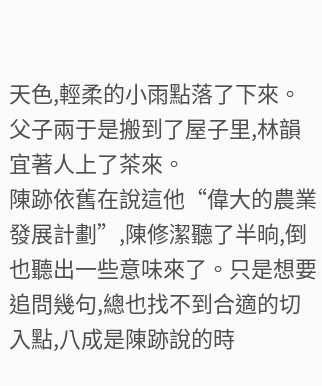天色,輕柔的小雨點落了下來。
父子兩于是搬到了屋子里,林韻宜著人上了茶來。
陳跡依舊在說這他“偉大的農業發展計劃”,陳修潔聽了半晌,倒也聽出一些意味來了。只是想要追問幾句,總也找不到合適的切入點,八成是陳跡說的時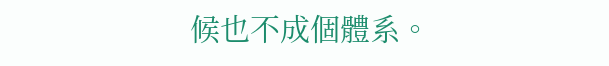候也不成個體系。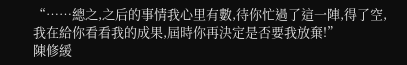“……總之,之后的事情我心里有數,待你忙過了這一陣,得了空,我在給你看看我的成果,屆時你再決定是否要我放棄!”
陳修緩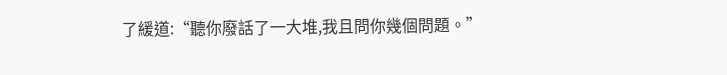了緩道:“聽你廢話了一大堆,我且問你幾個問題。”